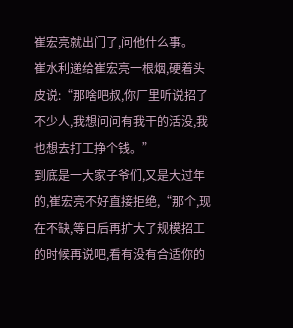崔宏亮就出门了,问他什么事。
崔水利递给崔宏亮一根烟,硬着头皮说:“那啥吧叔,你厂里听说招了不少人,我想问问有我干的活没,我也想去打工挣个钱。”
到底是一大家子爷们,又是大过年的,崔宏亮不好直接拒绝,“那个,现在不缺,等日后再扩大了规模招工的时候再说吧,看有没有合适你的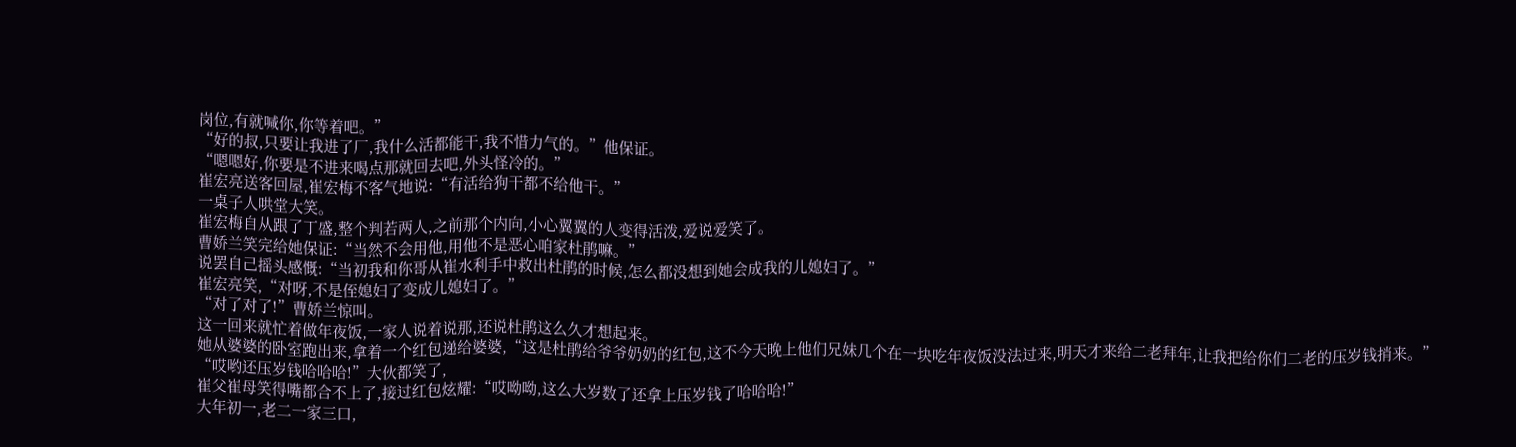岗位,有就喊你,你等着吧。”
“好的叔,只要让我进了厂,我什么活都能干,我不惜力气的。”他保证。
“嗯嗯好,你要是不进来喝点那就回去吧,外头怪冷的。”
崔宏亮送客回屋,崔宏梅不客气地说:“有活给狗干都不给他干。”
一桌子人哄堂大笑。
崔宏梅自从跟了丁盛,整个判若两人,之前那个内向,小心翼翼的人变得活泼,爱说爱笑了。
曹娇兰笑完给她保证:“当然不会用他,用他不是恶心咱家杜鹃嘛。”
说罢自己摇头感慨:“当初我和你哥从崔水利手中救出杜鹃的时候,怎么都没想到她会成我的儿媳妇了。”
崔宏亮笑,“对呀,不是侄媳妇了变成儿媳妇了。”
“对了对了!”曹娇兰惊叫。
这一回来就忙着做年夜饭,一家人说着说那,还说杜鹃这么久才想起来。
她从婆婆的卧室跑出来,拿着一个红包递给婆婆,“这是杜鹃给爷爷奶奶的红包,这不今天晚上他们兄妹几个在一块吃年夜饭没法过来,明天才来给二老拜年,让我把给你们二老的压岁钱捎来。”
“哎哟还压岁钱哈哈哈!”大伙都笑了,
崔父崔母笑得嘴都合不上了,接过红包炫耀:“哎呦呦,这么大岁数了还拿上压岁钱了哈哈哈!”
大年初一,老二一家三口,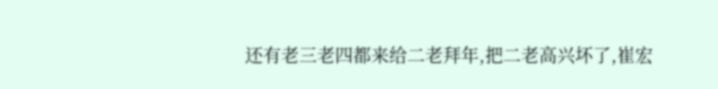还有老三老四都来给二老拜年,把二老高兴坏了,崔宏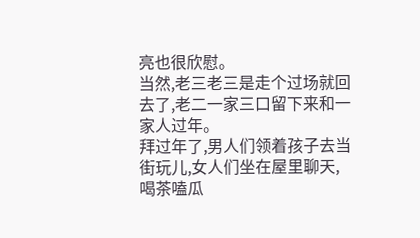亮也很欣慰。
当然,老三老三是走个过场就回去了,老二一家三口留下来和一家人过年。
拜过年了,男人们领着孩子去当街玩儿,女人们坐在屋里聊天,喝茶嗑瓜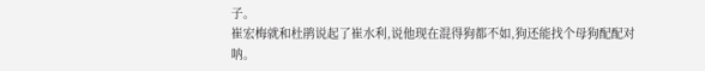子。
崔宏梅就和杜鹃说起了崔水利,说他现在混得狗都不如,狗还能找个母狗配配对呐。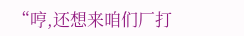“哼,还想来咱们厂打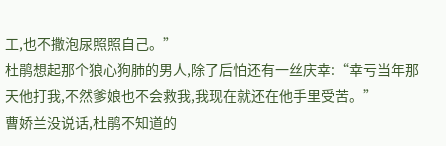工,也不撒泡尿照照自己。”
杜鹃想起那个狼心狗肺的男人,除了后怕还有一丝庆幸:“幸亏当年那天他打我,不然爹娘也不会救我,我现在就还在他手里受苦。”
曹娇兰没说话,杜鹃不知道的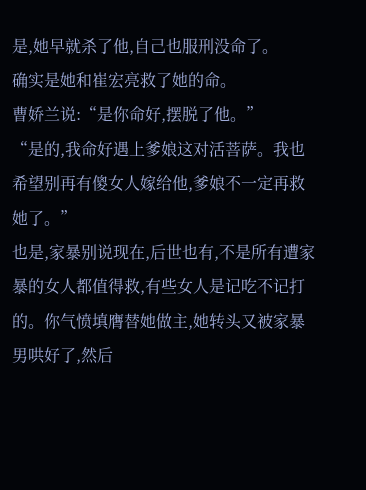是,她早就杀了他,自己也服刑没命了。
确实是她和崔宏亮救了她的命。
曹娇兰说:“是你命好,摆脱了他。”
“是的,我命好遇上爹娘这对活菩萨。我也希望别再有傻女人嫁给他,爹娘不一定再救她了。”
也是,家暴别说现在,后世也有,不是所有遭家暴的女人都值得救,有些女人是记吃不记打的。你气愤填膺替她做主,她转头又被家暴男哄好了,然后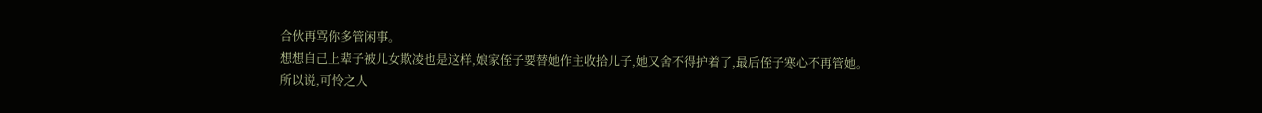合伙再骂你多管闲事。
想想自己上辈子被儿女欺凌也是这样,娘家侄子要替她作主收拾儿子,她又舍不得护着了,最后侄子寒心不再管她。
所以说,可怜之人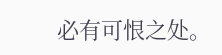必有可恨之处。